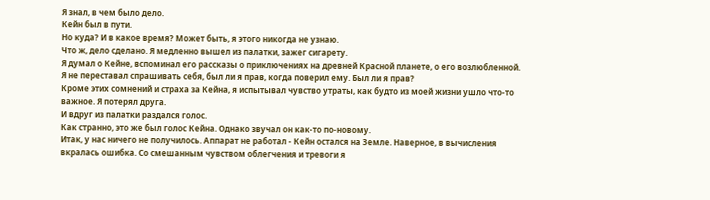Я знал, в чем было дело.
Кейн был в пути.
Но куда? И в какое время? Может быть, я этого никогда не узнаю.
Что ж, дело сделано. Я медленно вышел из палатки, зажег сигарету.
Я думал о Кейне, вспоминал его рассказы о приключениях на древней Красной планете, о его возлюбленной. Я не переставал спрашивать себя, был ли я прав, когда поверил ему. Был ли я прав?
Кроме этих сомнений и страха за Кейна, я испытывал чувство утраты, как будто из моей жизни ушло что-то важное. Я потерял друга.
И вдруг из палатки раздался голос.
Как странно, это же был голос Кейна. Однако звучал он как-то по-новому.
Итак, у нас ничего не получилось. Аппарат не работал - Кейн остался на Земле. Наверное, в вычисления вкралась ошибка. Со смешанным чувством облегчения и тревоги я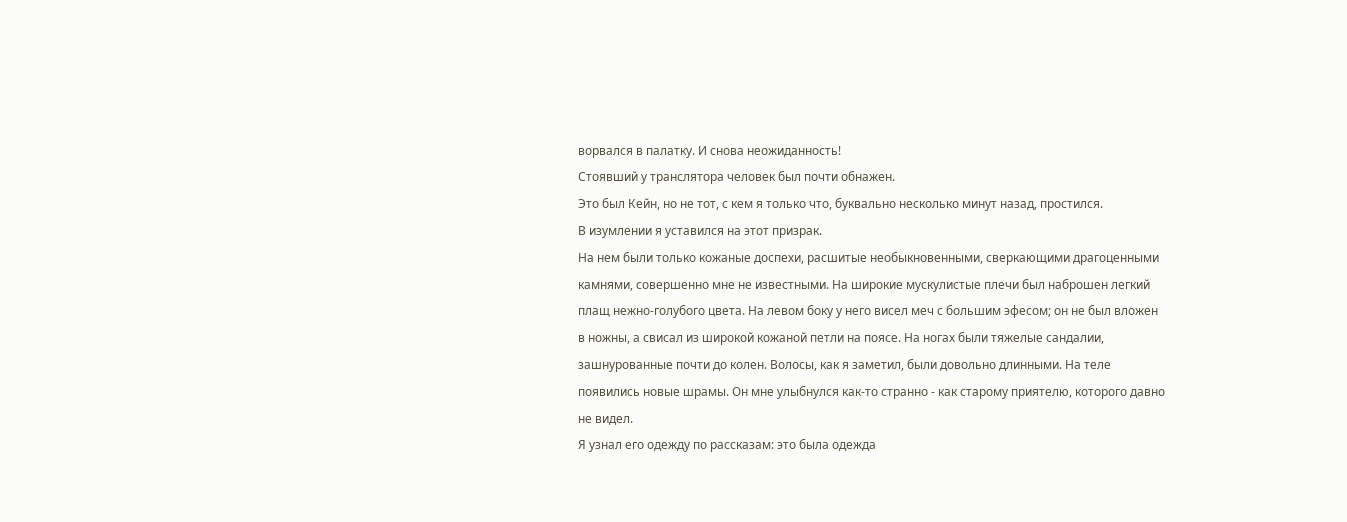ворвался в палатку. И снова неожиданность!
Стоявший у транслятора человек был почти обнажен.
Это был Кейн, но не тот, с кем я только что, буквально несколько минут назад, простился.
В изумлении я уставился на этот призрак.
На нем были только кожаные доспехи, расшитые необыкновенными, сверкающими драгоценными камнями, совершенно мне не известными. На широкие мускулистые плечи был наброшен легкий плащ нежно-голубого цвета. На левом боку у него висел меч с большим эфесом; он не был вложен в ножны, а свисал из широкой кожаной петли на поясе. На ногах были тяжелые сандалии, зашнурованные почти до колен. Волосы, как я заметил, были довольно длинными. На теле появились новые шрамы. Он мне улыбнулся как-то странно - как старому приятелю, которого давно не видел.
Я узнал его одежду по рассказам: это была одежда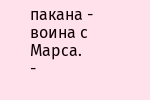пакана - воина с Марса.
-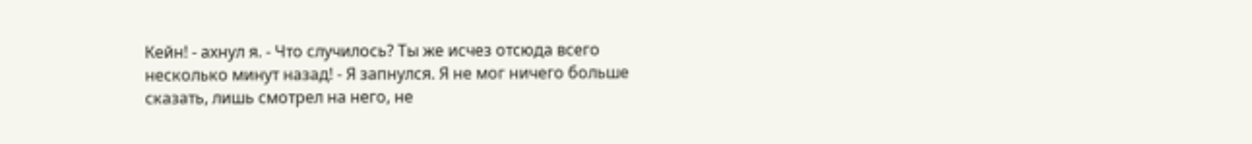Кейн! - ахнул я. - Что случилось? Ты же исчез отсюда всего несколько минут назад! - Я запнулся. Я не мог ничего больше сказать, лишь смотрел на него, не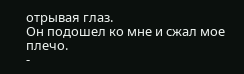отрывая глаз.
Он подошел ко мне и сжал мое плечо.
-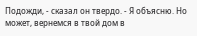Подожди, - сказал он твердо. - Я объясню. Но может, вернемся в твой дом в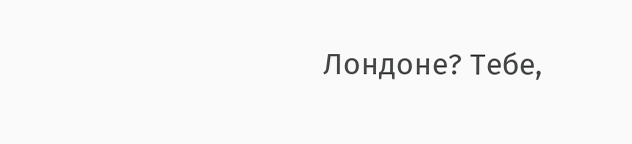Лондоне? Тебе,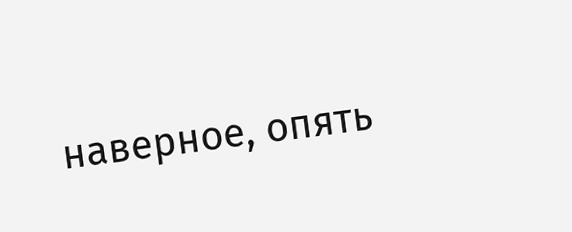наверное, опять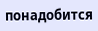понадобится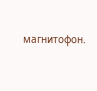магнитофон.